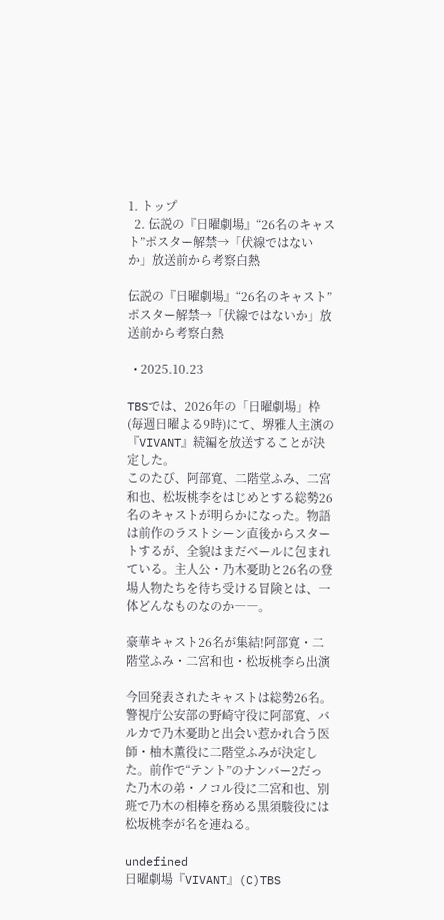1. トップ
  2. 伝説の『日曜劇場』“26名のキャスト”ポスター解禁→「伏線ではないか」放送前から考察白熱

伝説の『日曜劇場』“26名のキャスト”ポスター解禁→「伏線ではないか」放送前から考察白熱

  • 2025.10.23

TBSでは、2026年の「日曜劇場」枠(毎週日曜よる9時)にて、堺雅人主演の『VIVANT』続編を放送することが決定した。
このたび、阿部寛、二階堂ふみ、二宮和也、松坂桃李をはじめとする総勢26名のキャストが明らかになった。物語は前作のラストシーン直後からスタートするが、全貌はまだベールに包まれている。主人公・乃木憂助と26名の登場人物たちを待ち受ける冒険とは、一体どんなものなのか――。

豪華キャスト26名が集結!阿部寛・二階堂ふみ・二宮和也・松坂桃李ら出演

今回発表されたキャストは総勢26名。警視庁公安部の野崎守役に阿部寛、バルカで乃木憂助と出会い惹かれ合う医師・柚木薫役に二階堂ふみが決定した。前作で“テント”のナンバー2だった乃木の弟・ノコル役に二宮和也、別班で乃木の相棒を務める黒須駿役には松坂桃李が名を連ねる。

undefined
日曜劇場『VIVANT』(C)TBS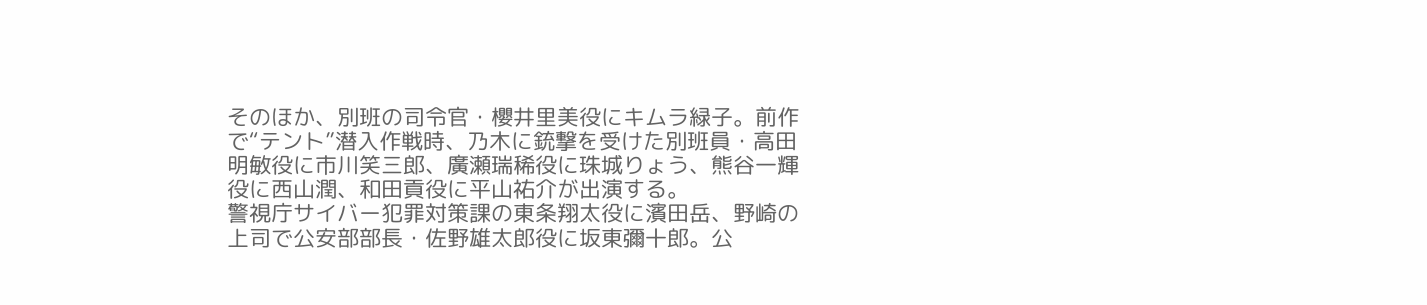そのほか、別班の司令官・櫻井里美役にキムラ緑子。前作で“テント”潜入作戦時、乃木に銃撃を受けた別班員・高田明敏役に市川笑三郎、廣瀬瑞稀役に珠城りょう、熊谷一輝役に西山潤、和田貢役に平山祐介が出演する。
警視庁サイバー犯罪対策課の東条翔太役に濱田岳、野崎の上司で公安部部長・佐野雄太郎役に坂東彌十郎。公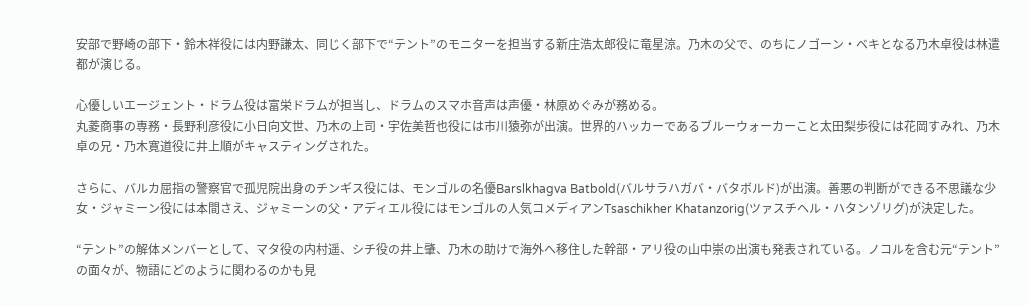安部で野崎の部下・鈴木祥役には内野謙太、同じく部下で“テント”のモニターを担当する新庄浩太郎役に竜星涼。乃木の父で、のちにノゴーン・ベキとなる乃木卓役は林遣都が演じる。

心優しいエージェント・ドラム役は富栄ドラムが担当し、ドラムのスマホ音声は声優・林原めぐみが務める。
丸菱商事の専務・長野利彦役に小日向文世、乃木の上司・宇佐美哲也役には市川猿弥が出演。世界的ハッカーであるブルーウォーカーこと太田梨歩役には花岡すみれ、乃木卓の兄・乃木寛道役に井上順がキャスティングされた。

さらに、バルカ屈指の警察官で孤児院出身のチンギス役には、モンゴルの名優Barslkhagva Batbold(バルサラハガバ・バタボルド)が出演。善悪の判断ができる不思議な少女・ジャミーン役には本間さえ、ジャミーンの父・アディエル役にはモンゴルの人気コメディアンTsaschikher Khatanzorig(ツァスチヘル・ハタンゾリグ)が決定した。

“テント”の解体メンバーとして、マタ役の内村遥、シチ役の井上肇、乃木の助けで海外へ移住した幹部・アリ役の山中崇の出演も発表されている。ノコルを含む元“テント”の面々が、物語にどのように関わるのかも見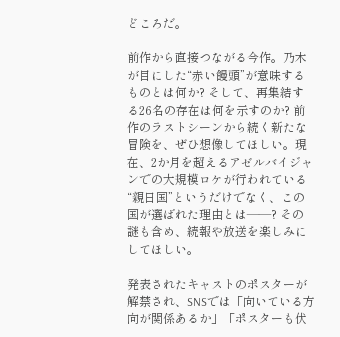どころだ。

前作から直接つながる今作。乃木が目にした“赤い饅頭”が意味するものとは何か? そして、再集結する26名の存在は何を示すのか? 前作のラストシーンから続く新たな冒険を、ぜひ想像してほしい。現在、2か月を超えるアゼルバイジャンでの大規模ロケが行われている“親日国”というだけでなく、この国が選ばれた理由とは――? その謎も含め、続報や放送を楽しみにしてほしい。

発表されたキャストのポスターが解禁され、SNSでは「向いている方向が関係あるか」「ポスターも伏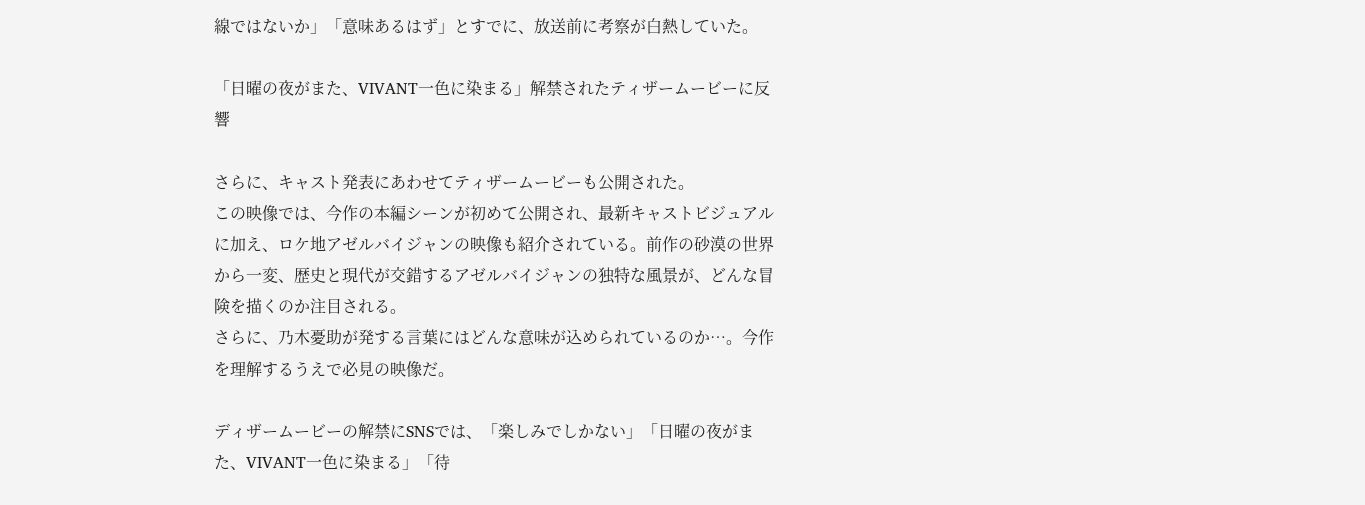線ではないか」「意味あるはず」とすでに、放送前に考察が白熱していた。

「日曜の夜がまた、VIVANT一色に染まる」解禁されたティザームービーに反響

さらに、キャスト発表にあわせてティザームービーも公開された。
この映像では、今作の本編シーンが初めて公開され、最新キャストビジュアルに加え、ロケ地アゼルバイジャンの映像も紹介されている。前作の砂漠の世界から一変、歴史と現代が交錯するアゼルバイジャンの独特な風景が、どんな冒険を描くのか注目される。
さらに、乃木憂助が発する言葉にはどんな意味が込められているのか…。今作を理解するうえで必見の映像だ。

ディザームービーの解禁にSNSでは、「楽しみでしかない」「日曜の夜がまた、VIVANT一色に染まる」「待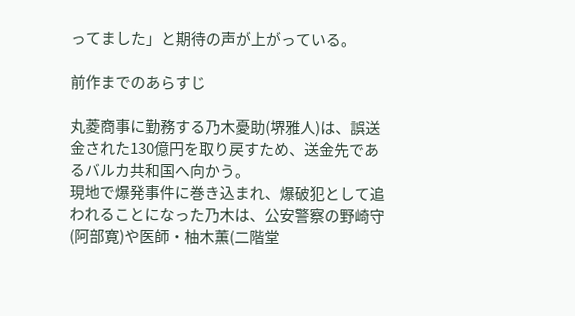ってました」と期待の声が上がっている。

前作までのあらすじ

丸菱商事に勤務する乃木憂助(堺雅人)は、誤送金された130億円を取り戻すため、送金先であるバルカ共和国へ向かう。
現地で爆発事件に巻き込まれ、爆破犯として追われることになった乃木は、公安警察の野崎守(阿部寛)や医師・柚木薫(二階堂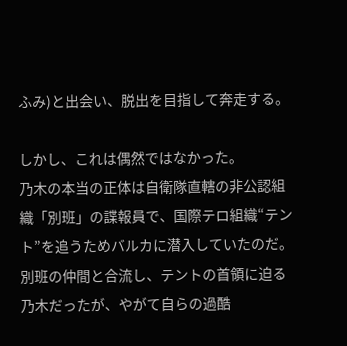ふみ)と出会い、脱出を目指して奔走する。

しかし、これは偶然ではなかった。
乃木の本当の正体は自衛隊直轄の非公認組織「別班」の諜報員で、国際テロ組織“テント”を追うためバルカに潜入していたのだ。別班の仲間と合流し、テントの首領に迫る乃木だったが、やがて自らの過酷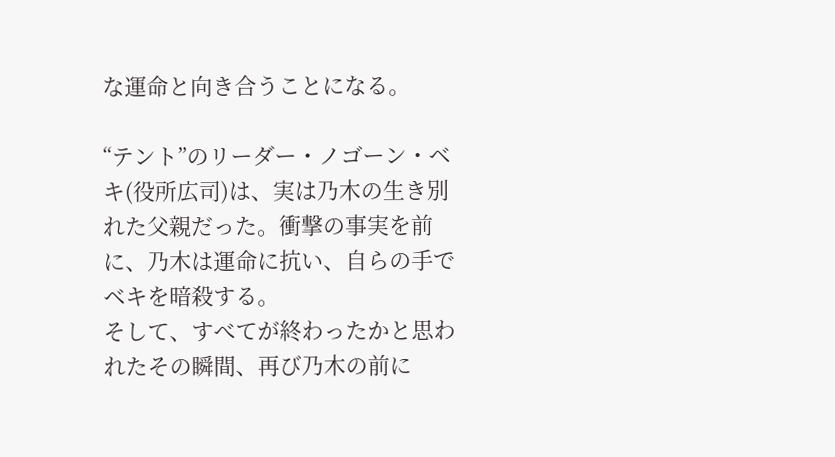な運命と向き合うことになる。

“テント”のリーダー・ノゴーン・ベキ(役所広司)は、実は乃木の生き別れた父親だった。衝撃の事実を前に、乃木は運命に抗い、自らの手でベキを暗殺する。
そして、すべてが終わったかと思われたその瞬間、再び乃木の前に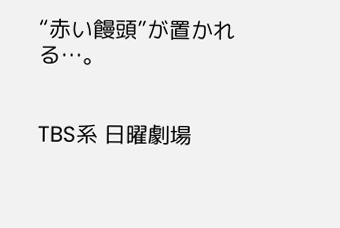“赤い饅頭”が置かれる…。


TBS系 日曜劇場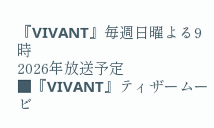『VIVANT』毎週日曜よる9時
2026年放送予定
■『VIVANT』ティザームービ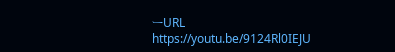ーURL https://youtu.be/9124Rl0IEJU